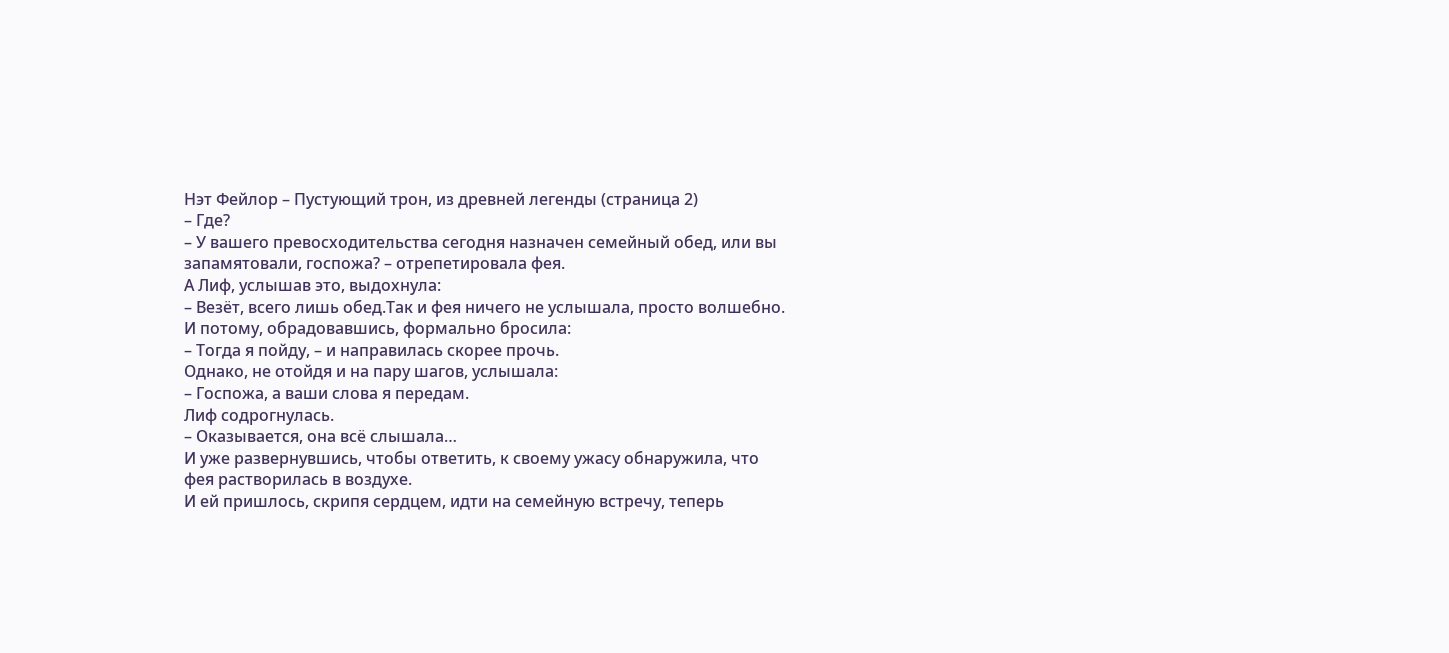Нэт Фейлор – Пустующий трон, из древней легенды (страница 2)
– Где?
– У вашего превосходительства сегодня назначен семейный обед, или вы запамятовали, госпожа? – отрепетировала фея.
А Лиф, услышав это, выдохнула:
– Везёт, всего лишь обед.Так и фея ничего не услышала, просто волшебно.
И потому, обрадовавшись, формально бросила:
– Тогда я пойду, – и направилась скорее прочь.
Однако, не отойдя и на пару шагов, услышала:
– Госпожа, а ваши слова я передам.
Лиф содрогнулась.
– Оказывается, она всё слышала…
И уже развернувшись, чтобы ответить, к своему ужасу обнаружила, что фея растворилась в воздухе.
И ей пришлось, скрипя сердцем, идти на семейную встречу, теперь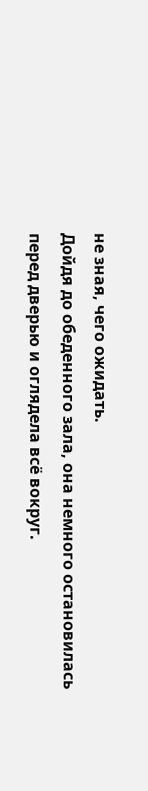не зная, чего ожидать.
Дойдя до обеденного зала, она немного остановилась перед дверью и оглядела всё вокруг.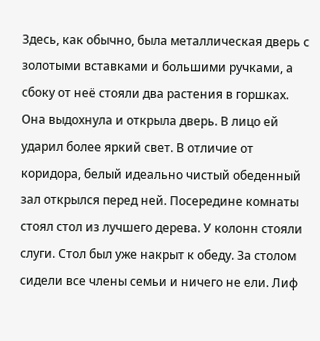Здесь, как обычно, была металлическая дверь с золотыми вставками и большими ручками, а сбоку от неё стояли два растения в горшках. Она выдохнула и открыла дверь. В лицо ей ударил более яркий свет. В отличие от коридора, белый идеально чистый обеденный зал открылся перед ней. Посередине комнаты стоял стол из лучшего дерева. У колонн стояли слуги. Стол был уже накрыт к обеду. За столом сидели все члены семьи и ничего не ели. Лиф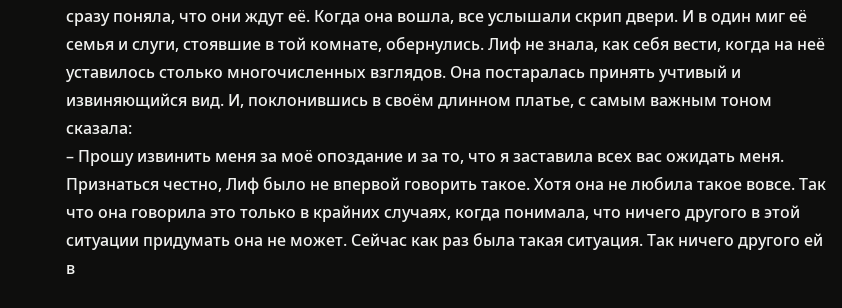сразу поняла, что они ждут её. Когда она вошла, все услышали скрип двери. И в один миг её семья и слуги, стоявшие в той комнате, обернулись. Лиф не знала, как себя вести, когда на неё уставилось столько многочисленных взглядов. Она постаралась принять учтивый и извиняющийся вид. И, поклонившись в своём длинном платье, с самым важным тоном сказала:
– Прошу извинить меня за моё опоздание и за то, что я заставила всех вас ожидать меня.
Признаться честно, Лиф было не впервой говорить такое. Хотя она не любила такое вовсе. Так что она говорила это только в крайних случаях, когда понимала, что ничего другого в этой ситуации придумать она не может. Сейчас как раз была такая ситуация. Так ничего другого ей в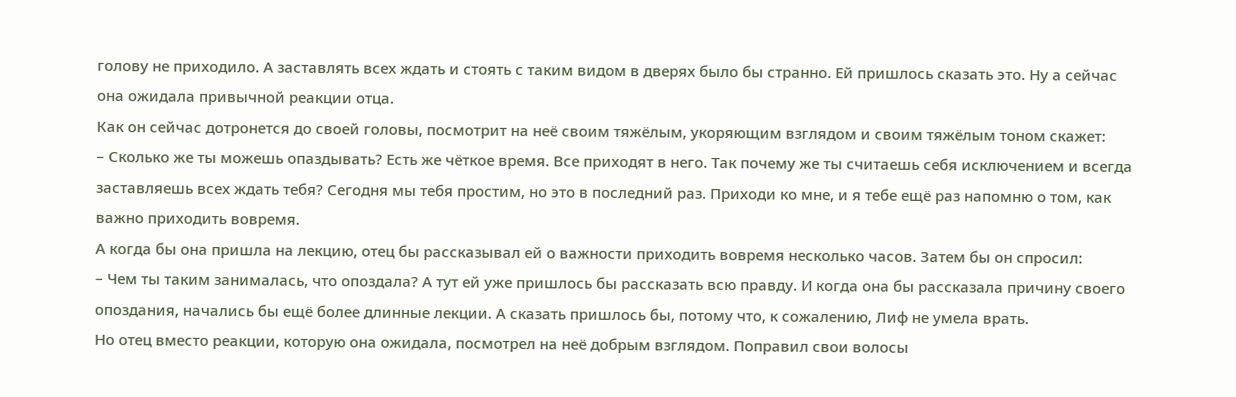голову не приходило. А заставлять всех ждать и стоять с таким видом в дверях было бы странно. Ей пришлось сказать это. Ну а сейчас она ожидала привычной реакции отца.
Как он сейчас дотронется до своей головы, посмотрит на неё своим тяжёлым, укоряющим взглядом и своим тяжёлым тоном скажет:
– Сколько же ты можешь опаздывать? Есть же чёткое время. Все приходят в него. Так почему же ты считаешь себя исключением и всегда заставляешь всех ждать тебя? Сегодня мы тебя простим, но это в последний раз. Приходи ко мне, и я тебе ещё раз напомню о том, как важно приходить вовремя.
А когда бы она пришла на лекцию, отец бы рассказывал ей о важности приходить вовремя несколько часов. Затем бы он спросил:
– Чем ты таким занималась, что опоздала? А тут ей уже пришлось бы рассказать всю правду. И когда она бы рассказала причину своего опоздания, начались бы ещё более длинные лекции. А сказать пришлось бы, потому что, к сожалению, Лиф не умела врать.
Но отец вместо реакции, которую она ожидала, посмотрел на неё добрым взглядом. Поправил свои волосы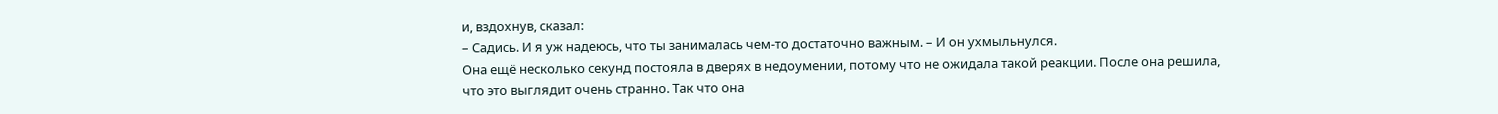и, вздохнув, сказал:
– Садись. И я уж надеюсь, что ты занималась чем-то достаточно важным. – И он ухмыльнулся.
Она ещё несколько секунд постояла в дверях в недоумении, потому что не ожидала такой реакции. После она решила, что это выглядит очень странно. Так что она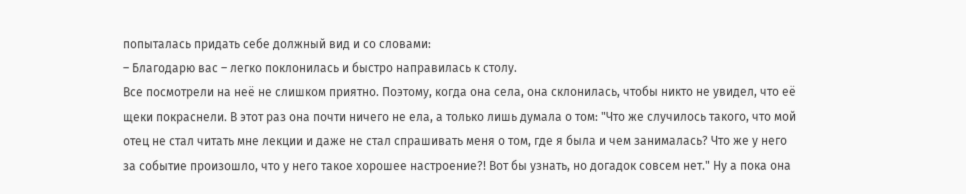попыталась придать себе должный вид и со словами:
– Благодарю вас – легко поклонилась и быстро направилась к столу.
Все посмотрели на неё не слишком приятно. Поэтому, когда она села, она склонилась, чтобы никто не увидел, что её щеки покраснели. В этот раз она почти ничего не ела, а только лишь думала о том: "Что же случилось такого, что мой отец не стал читать мне лекции и даже не стал спрашивать меня о том, где я была и чем занималась? Что же у него за событие произошло, что у него такое хорошее настроение?! Вот бы узнать, но догадок совсем нет." Ну а пока она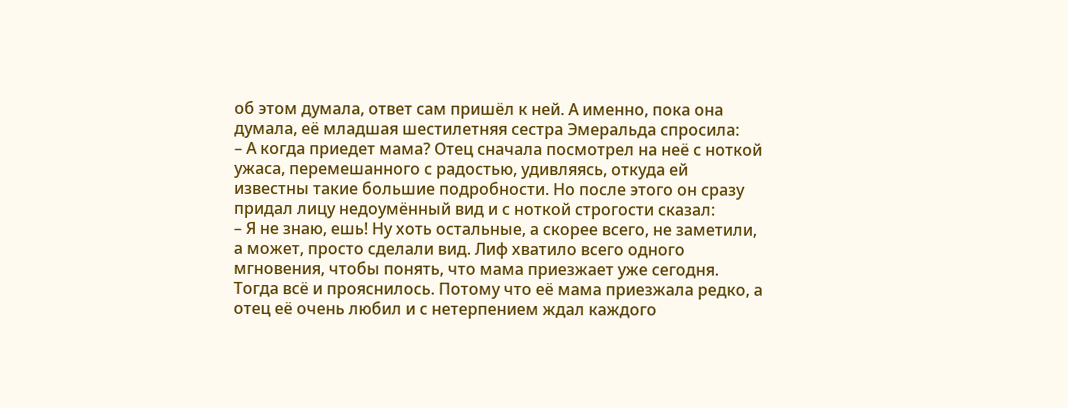об этом думала, ответ сам пришёл к ней. А именно, пока она думала, её младшая шестилетняя сестра Эмеральда спросила:
– А когда приедет мама? Отец сначала посмотрел на неё с ноткой ужаса, перемешанного с радостью, удивляясь, откуда ей известны такие большие подробности. Но после этого он сразу придал лицу недоумённый вид и с ноткой строгости сказал:
– Я не знаю, ешь! Ну хоть остальные, а скорее всего, не заметили, а может, просто сделали вид. Лиф хватило всего одного мгновения, чтобы понять, что мама приезжает уже сегодня. Тогда всё и прояснилось. Потому что её мама приезжала редко, а отец её очень любил и с нетерпением ждал каждого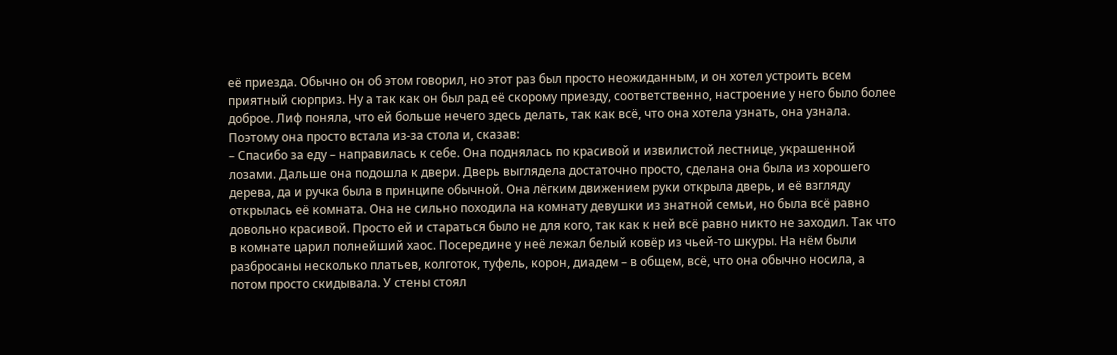её приезда. Обычно он об этом говорил, но этот раз был просто неожиданным, и он хотел устроить всем приятный сюрприз. Ну а так как он был рад её скорому приезду, соответственно, настроение у него было более доброе. Лиф поняла, что ей больше нечего здесь делать, так как всё, что она хотела узнать, она узнала. Поэтому она просто встала из-за стола и, сказав:
– Спасибо за еду – направилась к себе. Она поднялась по красивой и извилистой лестнице, украшенной лозами. Дальше она подошла к двери. Дверь выглядела достаточно просто, сделана она была из хорошего дерева, да и ручка была в принципе обычной. Она лёгким движением руки открыла дверь, и её взгляду открылась её комната. Она не сильно походила на комнату девушки из знатной семьи, но была всё равно довольно красивой. Просто ей и стараться было не для кого, так как к ней всё равно никто не заходил. Так что в комнате царил полнейший хаос. Посередине у неё лежал белый ковёр из чьей-то шкуры. На нём были разбросаны несколько платьев, колготок, туфель, корон, диадем – в общем, всё, что она обычно носила, а потом просто скидывала. У стены стоял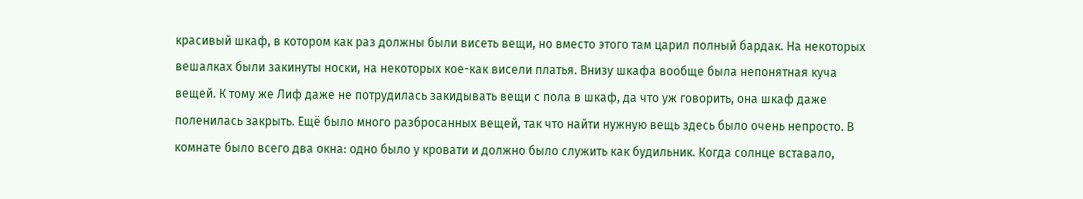красивый шкаф, в котором как раз должны были висеть вещи, но вместо этого там царил полный бардак. На некоторых вешалках были закинуты носки, на некоторых кое-как висели платья. Внизу шкафа вообще была непонятная куча вещей. К тому же Лиф даже не потрудилась закидывать вещи с пола в шкаф, да что уж говорить, она шкаф даже поленилась закрыть. Ещё было много разбросанных вещей, так что найти нужную вещь здесь было очень непросто. В комнате было всего два окна: одно было у кровати и должно было служить как будильник. Когда солнце вставало,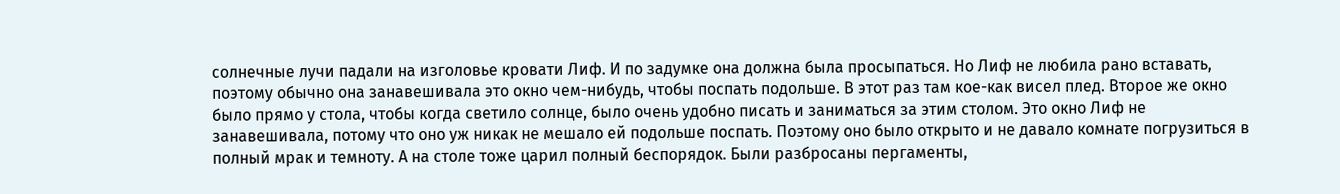солнечные лучи падали на изголовье кровати Лиф. И по задумке она должна была просыпаться. Но Лиф не любила рано вставать, поэтому обычно она занавешивала это окно чем-нибудь, чтобы поспать подольше. В этот раз там кое-как висел плед. Второе же окно было прямо у стола, чтобы когда светило солнце, было очень удобно писать и заниматься за этим столом. Это окно Лиф не занавешивала, потому что оно уж никак не мешало ей подольше поспать. Поэтому оно было открыто и не давало комнате погрузиться в полный мрак и темноту. А на столе тоже царил полный беспорядок. Были разбросаны пергаменты,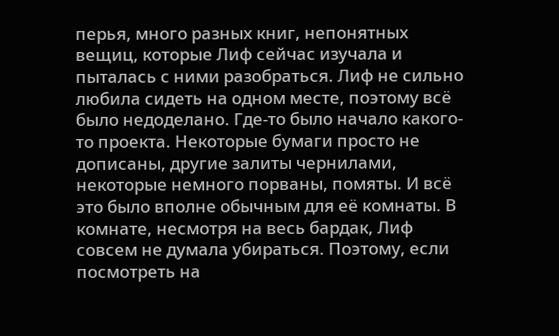перья, много разных книг, непонятных вещиц, которые Лиф сейчас изучала и пыталась с ними разобраться. Лиф не сильно любила сидеть на одном месте, поэтому всё было недоделано. Где-то было начало какого-то проекта. Некоторые бумаги просто не дописаны, другие залиты чернилами, некоторые немного порваны, помяты. И всё это было вполне обычным для её комнаты. В комнате, несмотря на весь бардак, Лиф совсем не думала убираться. Поэтому, если посмотреть на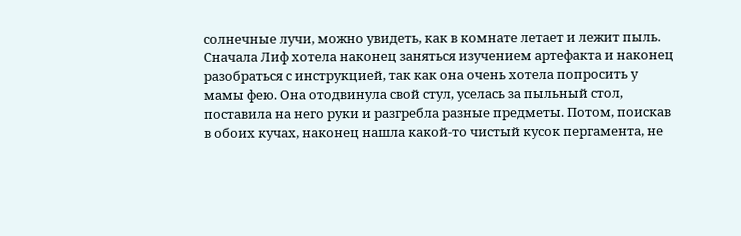солнечные лучи, можно увидеть, как в комнате летает и лежит пыль. Сначала Лиф хотела наконец заняться изучением артефакта и наконец разобраться с инструкцией, так как она очень хотела попросить у мамы фею. Она отодвинула свой стул, уселась за пыльный стол, поставила на него руки и разгребла разные предметы. Потом, поискав в обоих кучах, наконец нашла какой-то чистый кусок пергамента, не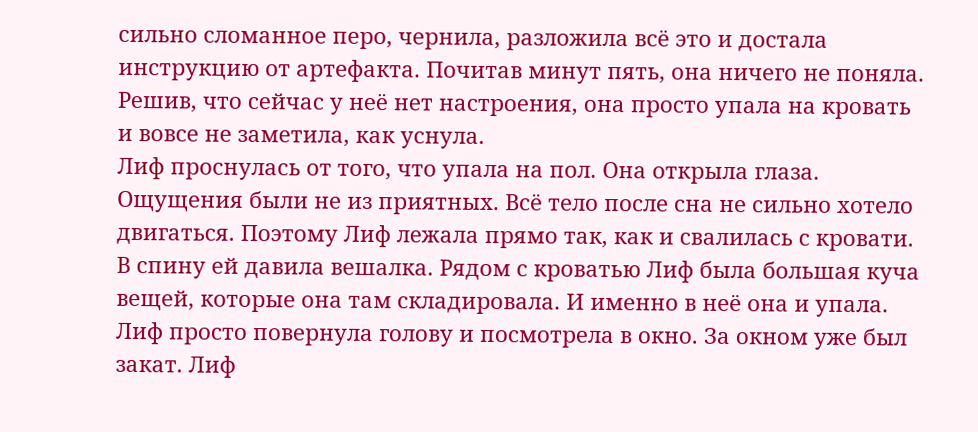сильно сломанное перо, чернила, разложила всё это и достала инструкцию от артефакта. Почитав минут пять, она ничего не поняла. Решив, что сейчас у неё нет настроения, она просто упала на кровать и вовсе не заметила, как уснула.
Лиф проснулась от того, что упала на пол. Она открыла глаза. Ощущения были не из приятных. Всё тело после сна не сильно хотело двигаться. Поэтому Лиф лежала прямо так, как и свалилась с кровати. В спину ей давила вешалка. Рядом с кроватью Лиф была большая куча вещей, которые она там складировала. И именно в неё она и упала. Лиф просто повернула голову и посмотрела в окно. За окном уже был закат. Лиф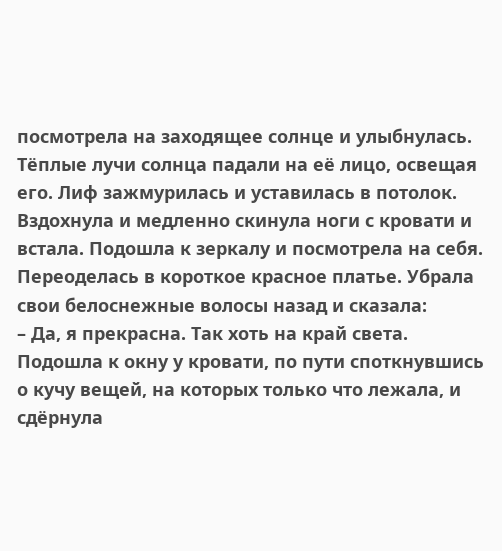посмотрела на заходящее солнце и улыбнулась. Тёплые лучи солнца падали на её лицо, освещая его. Лиф зажмурилась и уставилась в потолок. Вздохнула и медленно скинула ноги с кровати и встала. Подошла к зеркалу и посмотрела на себя. Переоделась в короткое красное платье. Убрала свои белоснежные волосы назад и сказала:
– Да, я прекрасна. Так хоть на край света.
Подошла к окну у кровати, по пути споткнувшись о кучу вещей, на которых только что лежала, и сдёрнула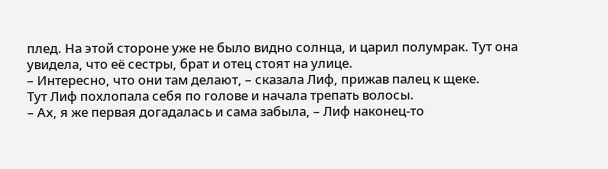плед. На этой стороне уже не было видно солнца, и царил полумрак. Тут она увидела, что её сестры, брат и отец стоят на улице.
– Интересно, что они там делают, – сказала Лиф, прижав палец к щеке.
Тут Лиф похлопала себя по голове и начала трепать волосы.
– Ах, я же первая догадалась и сама забыла, – Лиф наконец-то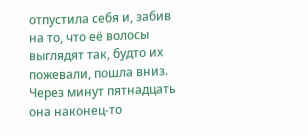отпустила себя и, забив на то, что её волосы выглядят так, будто их пожевали, пошла вниз. Через минут пятнадцать она наконец-то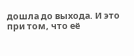дошла до выхода. И это при том, что её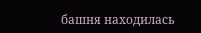башня находилась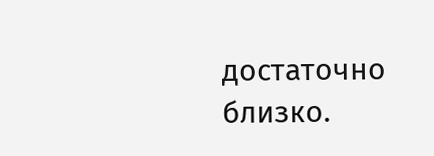достаточно близко.